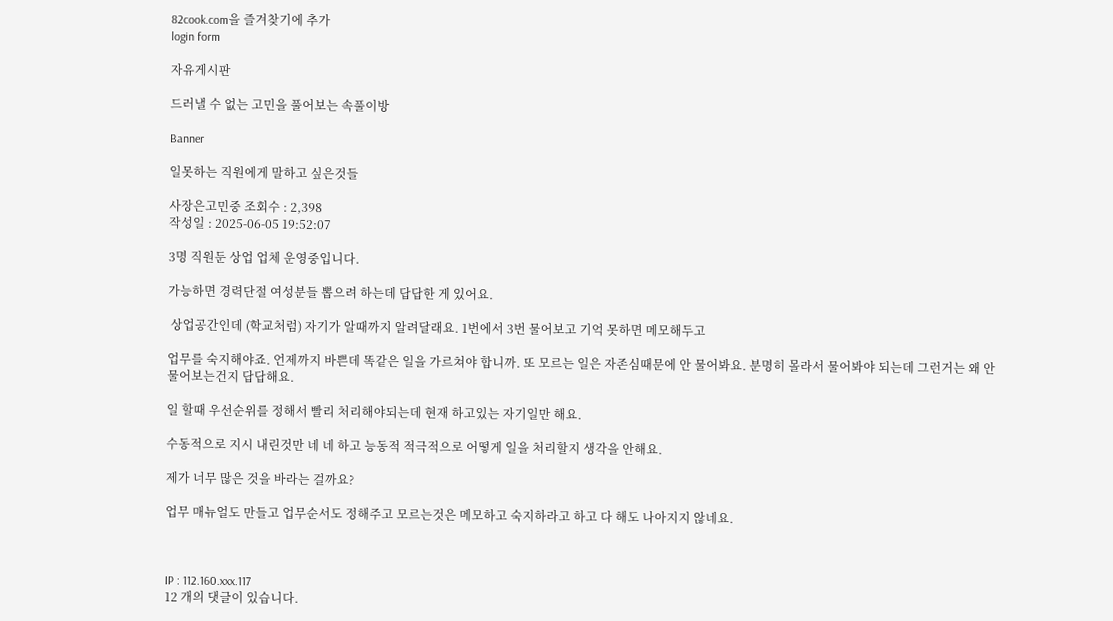82cook.com을 즐겨찾기에 추가
login form

자유게시판

드러낼 수 없는 고민을 풀어보는 속풀이방

Banner

일못하는 직원에게 말하고 싶은것들

사장은고민중 조회수 : 2,398
작성일 : 2025-06-05 19:52:07

3명 직원둔 상업 업체 운영중입니다.

가능하면 경력단절 여성분들 뽑으려 하는데 답답한 게 있어요.

 상업공간인데 (학교처럼) 자기가 알때까지 알려달래요. 1번에서 3번 물어보고 기억 못하면 메모해두고

업무를 숙지해야죠. 언제까지 바쁜데 똑같은 일을 가르쳐야 합니까. 또 모르는 일은 자존심때문에 안 물어봐요. 분명히 몰라서 물어봐야 되는데 그런거는 왜 안물어보는건지 답답해요.

일 할때 우선순위를 정해서 빨리 처리해야되는데 현재 하고있는 자기일만 해요.

수동적으로 지시 내린것만 네 네 하고 능동적 적극적으로 어떻게 일을 처리할지 생각을 안해요.

제가 너무 많은 것을 바라는 걸까요?

업무 매뉴얼도 만들고 업무순서도 정해주고 모르는것은 메모하고 숙지하라고 하고 다 해도 나아지지 않네요.



IP : 112.160.xxx.117
12 개의 댓글이 있습니다.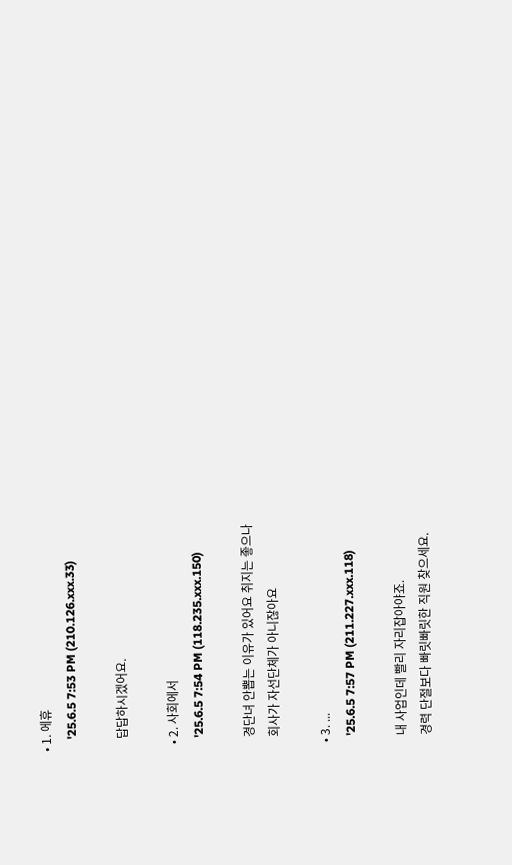• 1. 에휴
    '25.6.5 7:53 PM (210.126.xxx.33)

    답답하시겠어요.

  • 2. 사회에서
    '25.6.5 7:54 PM (118.235.xxx.150)

    경단녀 안뽑는 이유가 있어요 취지는 좋으나
    회사가 자선단체가 아니잖아요

  • 3. ...
    '25.6.5 7:57 PM (211.227.xxx.118)

    내 사업인데 빨리 자리잡아야죠.
    경력 단절보다 빠릿빠릿한 직원 찾으세요.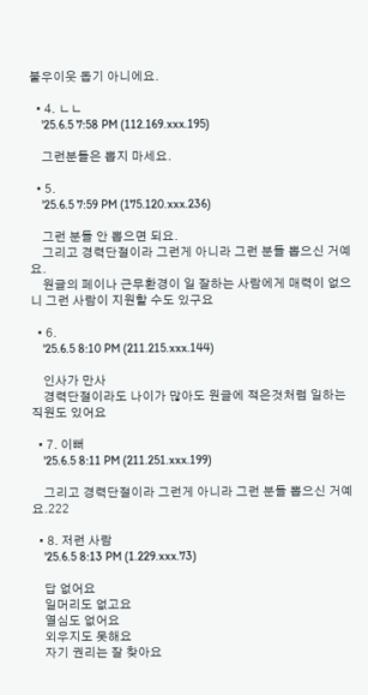불우이웃 돕기 아니에요.

  • 4. ㄴㄴ
    '25.6.5 7:58 PM (112.169.xxx.195)

    그런분들은 뽑지 마세요.

  • 5.
    '25.6.5 7:59 PM (175.120.xxx.236)

    그런 분들 안 뽑으면 되요.
    그리고 경력단절이라 그런게 아니라 그런 분들 뽑으신 거예요.
    원글의 페이나 근무환경이 일 잘하는 사람에게 매력이 없으니 그런 사람이 지원할 수도 있구요

  • 6.
    '25.6.5 8:10 PM (211.215.xxx.144)

    인사가 만사
    경력단절이라도 나이가 많아도 원글에 적은것처럼 일하는 직원도 있어요

  • 7. 이뻐
    '25.6.5 8:11 PM (211.251.xxx.199)

    그리고 경력단절이라 그런게 아니라 그런 분들 뽑으신 거예요.222

  • 8. 저런 사람
    '25.6.5 8:13 PM (1.229.xxx.73)

    답 없어요
    일머리도 없고요
    열심도 없어요
    외우지도 못해요
    자기 권리는 잘 찾아요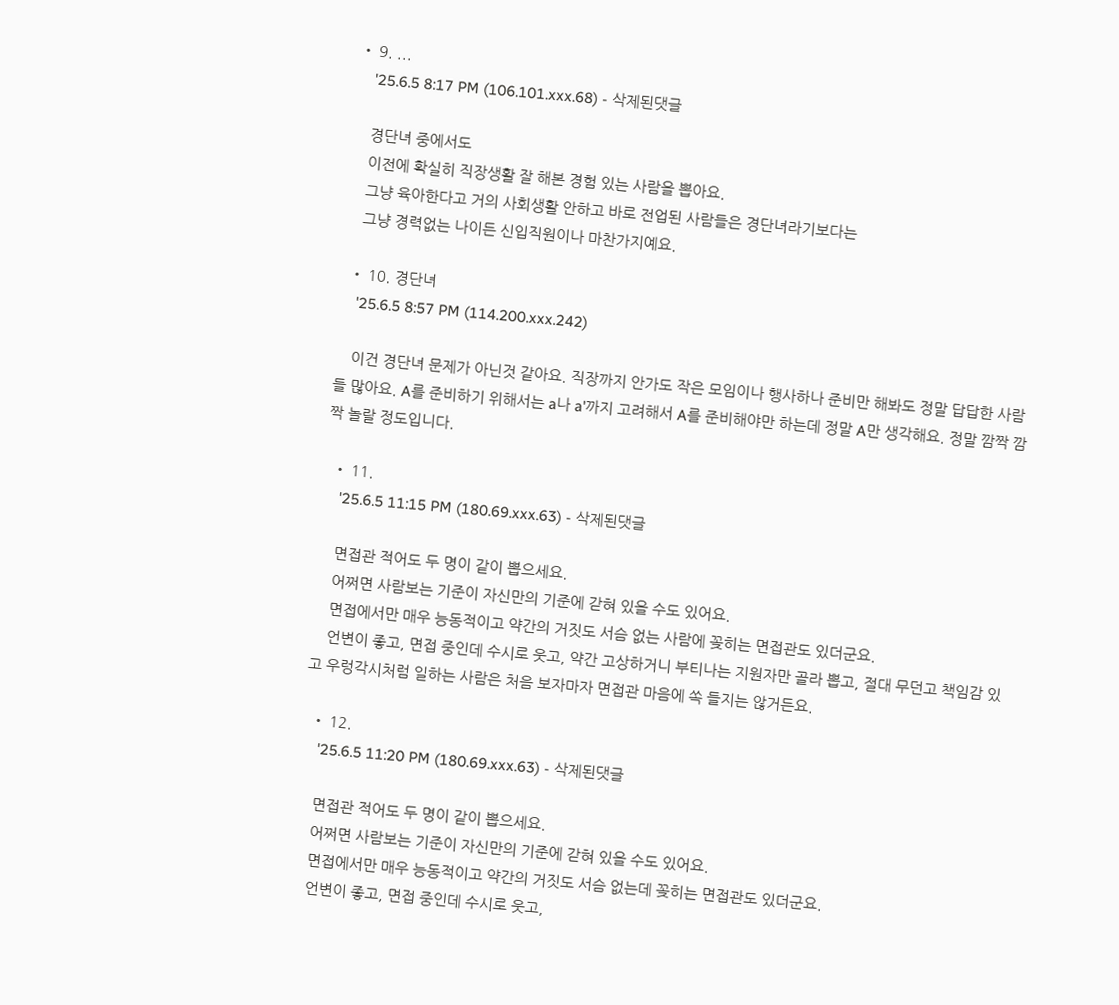• 9. ...
    '25.6.5 8:17 PM (106.101.xxx.68) - 삭제된댓글

    경단녀 중에서도
    이전에 확실히 직장생활 잘 해본 경험 있는 사람을 뽑아요.
    그냥 육아한다고 거의 사회생활 안하고 바로 전업된 사람들은 경단녀라기보다는
    그냥 경력없는 나이든 신입직원이나 마찬가지예요.

  • 10. 경단녀
    '25.6.5 8:57 PM (114.200.xxx.242)

    이건 경단녀 문제가 아닌것 같아요. 직장까지 안가도 작은 모임이나 행사하나 준비만 해봐도 정말 답답한 사람들 많아요. A를 준비하기 위해서는 a나 a'까지 고려해서 A를 준비해야만 하는데 정말 A만 생각해요. 정말 깜짝 깜짝 놀랄 정도입니다.

  • 11.
    '25.6.5 11:15 PM (180.69.xxx.63) - 삭제된댓글

    면접관 적어도 두 명이 같이 뽑으세요.
    어쩌면 사람보는 기준이 자신만의 기준에 갇혀 있을 수도 있어요.
    면접에서만 매우 능동적이고 약간의 거짓도 서슴 없는 사람에 꽂히는 면접관도 있더군요.
    언변이 좋고, 면접 중인데 수시로 웃고, 약간 고상하거니 부티나는 지원자만 골라 뽑고, 절대 무던고 책임감 있고 우렁각시처럼 일하는 사람은 처음 보자마자 면접관 마음에 쏙 들지는 않거든요.

  • 12.
    '25.6.5 11:20 PM (180.69.xxx.63) - 삭제된댓글

    면접관 적어도 두 명이 같이 뽑으세요.
    어쩌면 사람보는 기준이 자신만의 기준에 갇혀 있을 수도 있어요.
    면접에서만 매우 능동적이고 약간의 거짓도 서슴 없는데 꽂히는 면접관도 있더군요.
    언변이 좋고, 면접 중인데 수시로 웃고,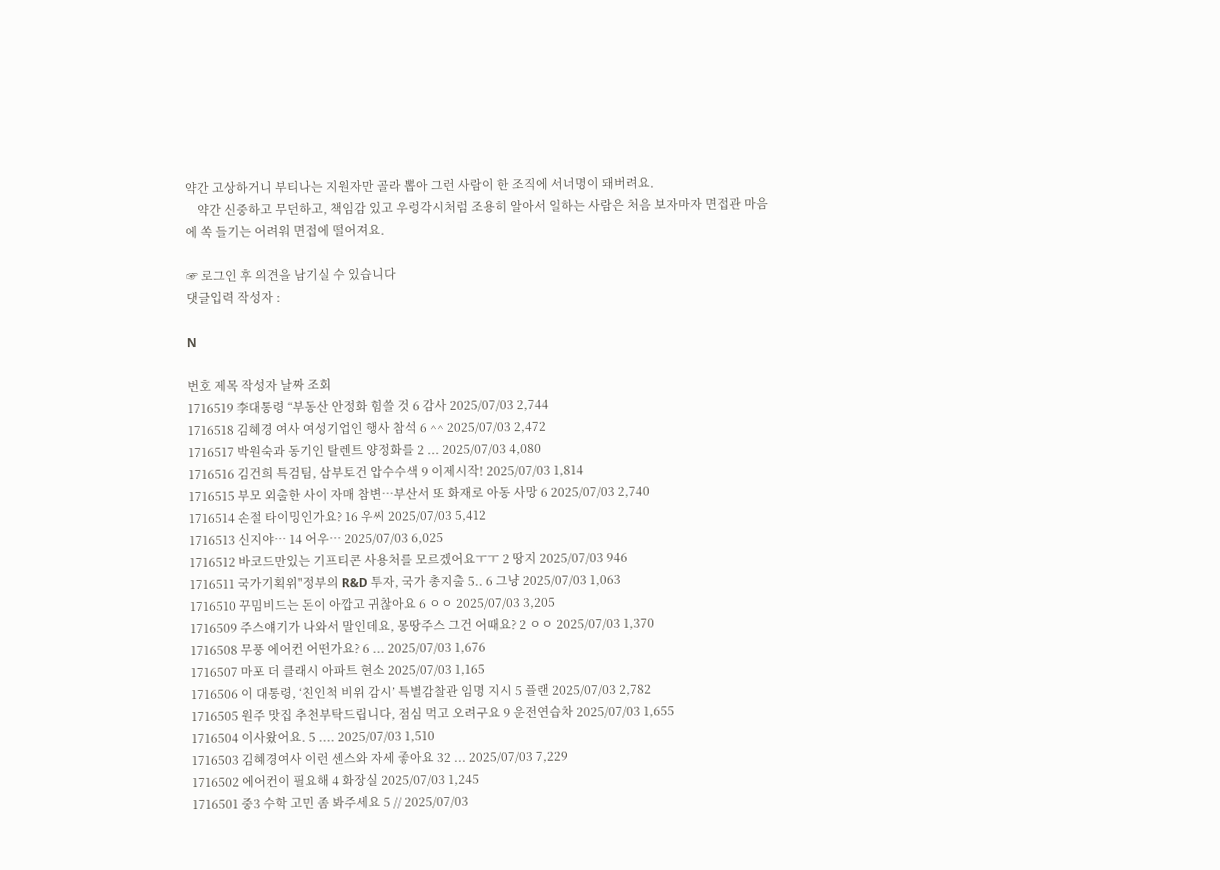약간 고상하거니 부티나는 지원자만 골라 뽑아 그런 사람이 한 조직에 서너명이 돼버려요.
    약간 신중하고 무던하고, 책임감 있고 우렁각시처럼 조용히 알아서 일하는 사람은 처음 보자마자 면접관 마음에 쏙 들기는 어려워 면접에 떨어져요.

☞ 로그인 후 의견을 남기실 수 있습니다
댓글입력 작성자 :

N

번호 제목 작성자 날짜 조회
1716519 李대통령 “부동산 안정화 힘쓸 것 6 감사 2025/07/03 2,744
1716518 김혜경 여사 여성기업인 행사 참석 6 ^^ 2025/07/03 2,472
1716517 박원숙과 동기인 탈렌트 양정화를 2 ... 2025/07/03 4,080
1716516 김건희 특검팀, 삼부토건 압수수색 9 이제시작! 2025/07/03 1,814
1716515 부모 외출한 사이 자매 참변…부산서 또 화재로 아동 사망 6 2025/07/03 2,740
1716514 손절 타이밍인가요? 16 우씨 2025/07/03 5,412
1716513 신지야… 14 어우… 2025/07/03 6,025
1716512 바코드만있는 기프티콘 사용처를 모르겠어요ㅜㅜ 2 땅지 2025/07/03 946
1716511 국가기획위"정부의 R&D 투자, 국가 총지출 5.. 6 그냥 2025/07/03 1,063
1716510 꾸밈비드는 돈이 아깝고 귀찮아요 6 ㅇㅇ 2025/07/03 3,205
1716509 주스얘기가 나와서 말인데요, 몽땅주스 그건 어때요? 2 ㅇㅇ 2025/07/03 1,370
1716508 무풍 에어컨 어떤가요? 6 ... 2025/07/03 1,676
1716507 마포 더 클래시 아파트 현소 2025/07/03 1,165
1716506 이 대통령, ‘친인척 비위 감시’ 특별감찰관 임명 지시 5 플랜 2025/07/03 2,782
1716505 원주 맛집 추천부탁드립니다, 점심 먹고 오려구요 9 운전연습차 2025/07/03 1,655
1716504 이사왔어요. 5 .... 2025/07/03 1,510
1716503 김혜경여사 이런 센스와 자세 좋아요 32 ... 2025/07/03 7,229
1716502 에어컨이 필요해 4 화장실 2025/07/03 1,245
1716501 중3 수학 고민 좀 봐주세요 5 // 2025/07/03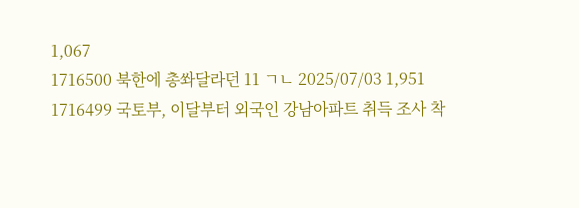1,067
1716500 북한에 총쏴달라던 11 ㄱㄴ 2025/07/03 1,951
1716499 국토부, 이달부터 외국인 강남아파트 취득 조사 착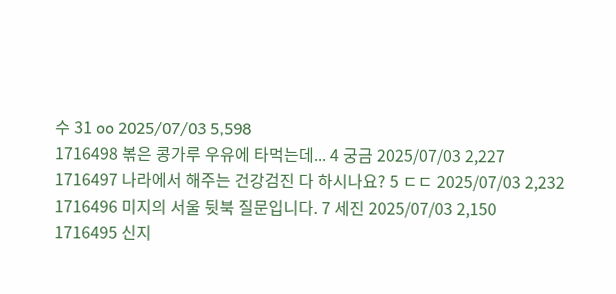수 31 oo 2025/07/03 5,598
1716498 볶은 콩가루 우유에 타먹는데... 4 궁금 2025/07/03 2,227
1716497 나라에서 해주는 건강검진 다 하시나요? 5 ㄷㄷ 2025/07/03 2,232
1716496 미지의 서울 뒷북 질문입니다. 7 세진 2025/07/03 2,150
1716495 신지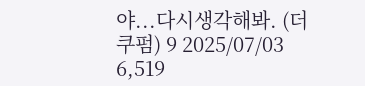야...다시생각해봐. (더쿠펌) 9 2025/07/03 6,519